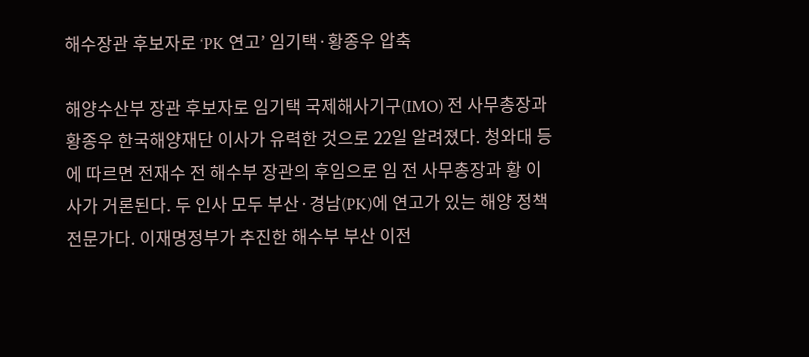해수장관 후보자로 ‘PK 연고’ 임기택·황종우 압축

해양수산부 장관 후보자로 임기택 국제해사기구(IMO) 전 사무총장과 황종우 한국해양재단 이사가 유력한 것으로 22일 알려졌다. 청와대 등에 따르면 전재수 전 해수부 장관의 후임으로 임 전 사무총장과 황 이사가 거론된다. 두 인사 모두 부산·경남(PK)에 연고가 있는 해양 정책 전문가다. 이재명정부가 추진한 해수부 부산 이전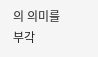의 의미를 부각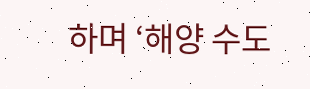하며 ‘해양 수도